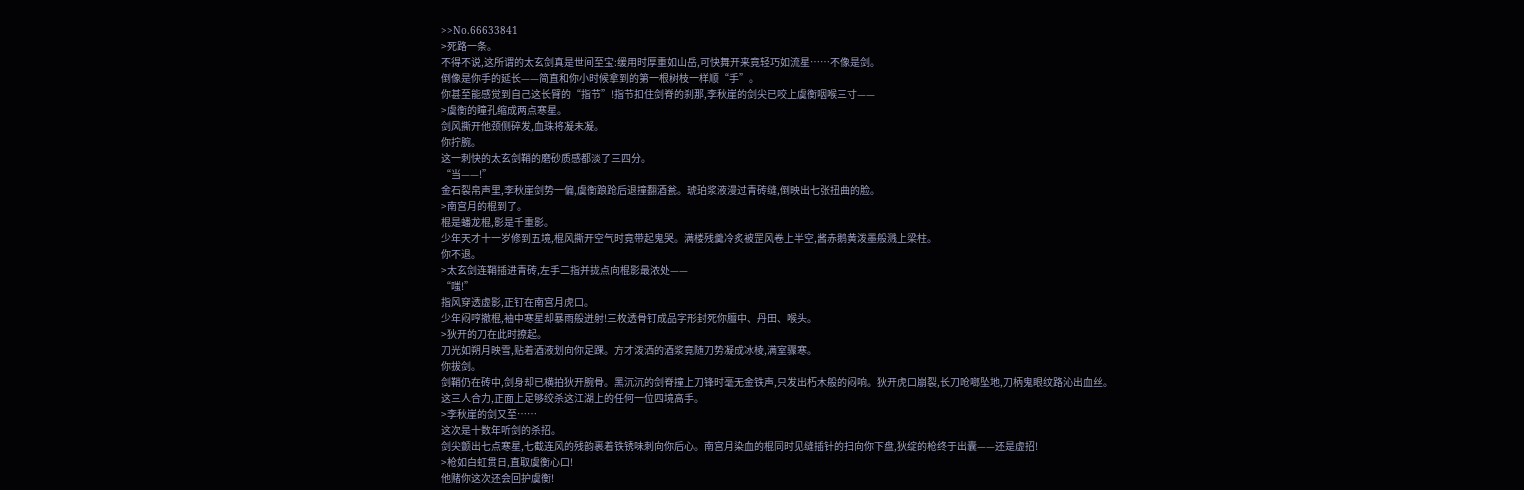>>No.66633841
>死路一条。
不得不说,这所谓的太玄剑真是世间至宝:缓用时厚重如山岳,可快舞开来竟轻巧如流星……不像是剑。
倒像是你手的延长——简直和你小时候拿到的第一根树枝一样顺“手”。
你甚至能感觉到自己这长臂的“指节”!指节扣住剑脊的刹那,李秋崖的剑尖已咬上虞衡咽喉三寸——
>虞衡的瞳孔缩成两点寒星。
剑风撕开他颈侧碎发,血珠将凝未凝。
你拧腕。
这一刺快的太玄剑鞘的磨砂质感都淡了三四分。
“当——!”
金石裂帛声里,李秋崖剑势一偏,虞衡踉跄后退撞翻酒瓮。琥珀浆液漫过青砖缝,倒映出七张扭曲的脸。
>南宫月的棍到了。
棍是蟠龙棍,影是千重影。
少年天才十一岁修到五境,棍风撕开空气时竟带起鬼哭。满楼残羹冷炙被罡风卷上半空,酱赤鹅黄泼墨般溅上梁柱。
你不退。
>太玄剑连鞘插进青砖,左手二指并拢点向棍影最浓处——
“嗤!”
指风穿透虚影,正钉在南宫月虎口。
少年闷哼撤棍,袖中寒星却暴雨般迸射!三枚透骨钉成品字形封死你膻中、丹田、喉头。
>狄开的刀在此时撩起。
刀光如朔月映雪,贴着酒液划向你足踝。方才泼洒的酒浆竟随刀势凝成冰棱,满室骤寒。
你拔剑。
剑鞘仍在砖中,剑身却已横拍狄开腕骨。黑沉沉的剑脊撞上刀锋时毫无金铁声,只发出朽木般的闷响。狄开虎口崩裂,长刀呛啷坠地,刀柄鬼眼纹路沁出血丝。
这三人合力,正面上足够绞杀这江湖上的任何一位四境高手。
>李秋崖的剑又至……
这次是十数年听剑的杀招。
剑尖颤出七点寒星,七截连风的残韵裹着铁锈味刺向你后心。南宫月染血的棍同时见缝插针的扫向你下盘,狄绽的枪终于出囊——还是虚招!
>枪如白虹贯日,直取虞衡心口!
他赌你这次还会回护虞衡!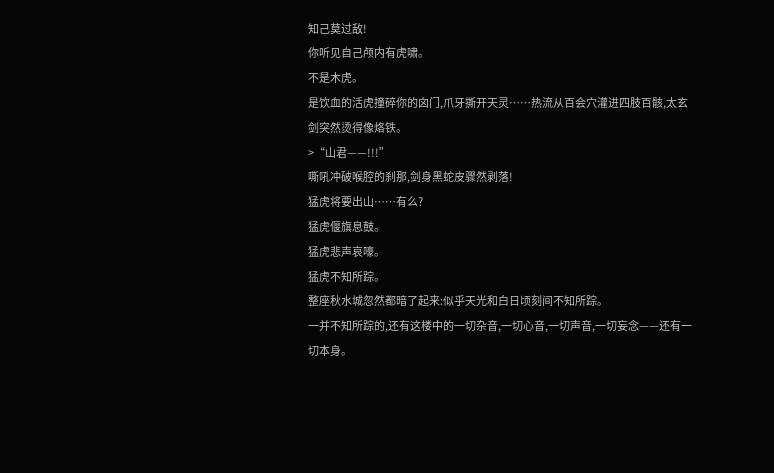知己莫过敌!
你听见自己颅内有虎啸。
不是木虎。
是饮血的活虎撞碎你的囟门,爪牙撕开天灵……热流从百会穴灌进四肢百骸,太玄剑突然烫得像烙铁。
>“山君——!!!”
嘶吼冲破喉腔的刹那,剑身黑蛇皮骤然剥落!
猛虎将要出山……有么?
猛虎偃旗息鼓。
猛虎悲声哀嚎。
猛虎不知所踪。
整座秋水城忽然都暗了起来:似乎天光和白日顷刻间不知所踪。
一并不知所踪的,还有这楼中的一切杂音,一切心音,一切声音,一切妄念——还有一切本身。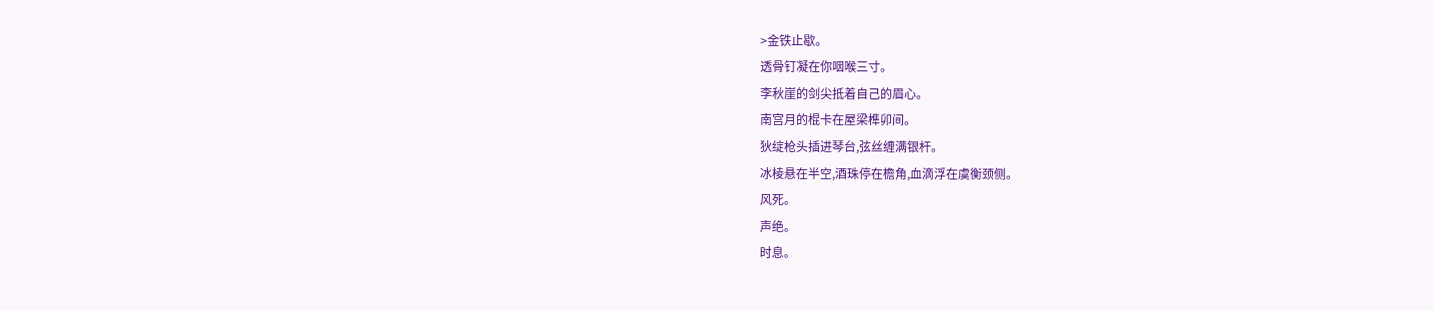>金铁止歇。
透骨钉凝在你咽喉三寸。
李秋崖的剑尖抵着自己的眉心。
南宫月的棍卡在屋梁榫卯间。
狄绽枪头插进琴台,弦丝缠满银杆。
冰棱悬在半空,酒珠停在檐角,血滴浮在虞衡颈侧。
风死。
声绝。
时息。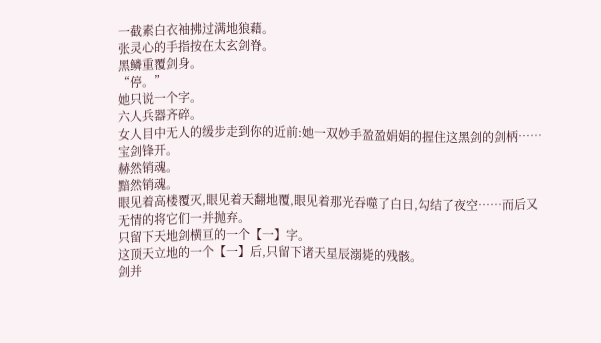一截素白衣袖拂过满地狼藉。
张灵心的手指按在太玄剑脊。
黑鳞重覆剑身。
“停。”
她只说一个字。
六人兵器齐碎。
女人目中无人的缓步走到你的近前:她一双妙手盈盈娟娟的握住这黑剑的剑柄……
宝剑锋开。
赫然销魂。
黯然销魂。
眼见着高楼覆灭,眼见着天翻地覆,眼见着那光吞噬了白日,勾结了夜空……而后又无情的将它们一并抛弃。
只留下天地剑横亘的一个【一】字。
这顶天立地的一个【一】后,只留下诸天星辰溺毙的残骸。
剑并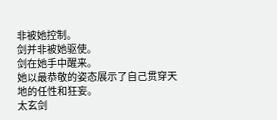非被她控制。
剑并非被她驱使。
剑在她手中醒来。
她以最恭敬的姿态展示了自己贯穿天地的任性和狂妄。
太玄剑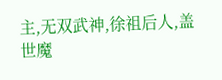主,无双武神,徐祖后人,盖世魔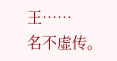王……
名不虚传。